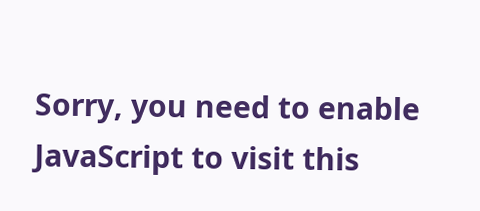Sorry, you need to enable JavaScript to visit this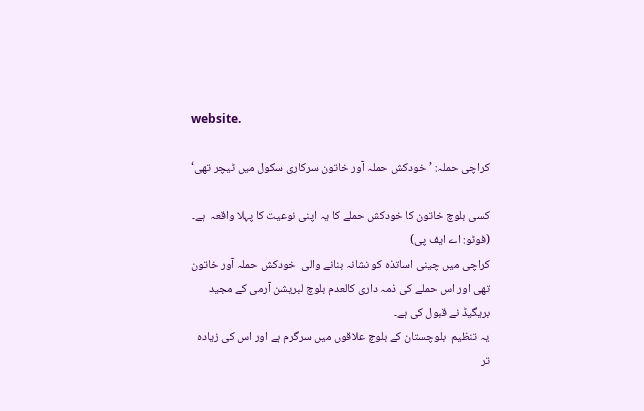website.

کراچی حملہ: ’خودکش حملہ آور خاتون سرکاری سکول میں ٹیچر تھی‘

کسی بلوچ خاتون کا خودکش حملے کا یہ اپنی نوعیت کا پہلا واقعہ  ہے۔ (فوٹو: اے ایف پی)
کراچی میں چینی اساتذہ کو نشانہ بنانے والی  خودکش حملہ آور خاتون تھی اور اس حملے کی ذمہ داری کالعدم بلوچ لبریشن آرمی کے مجید بریگیڈ نے قبول کی ہے۔
یہ تنظیم  بلوچستان کے بلوچ علاقوں میں سرگرم ہے اور اس کی زیادہ تر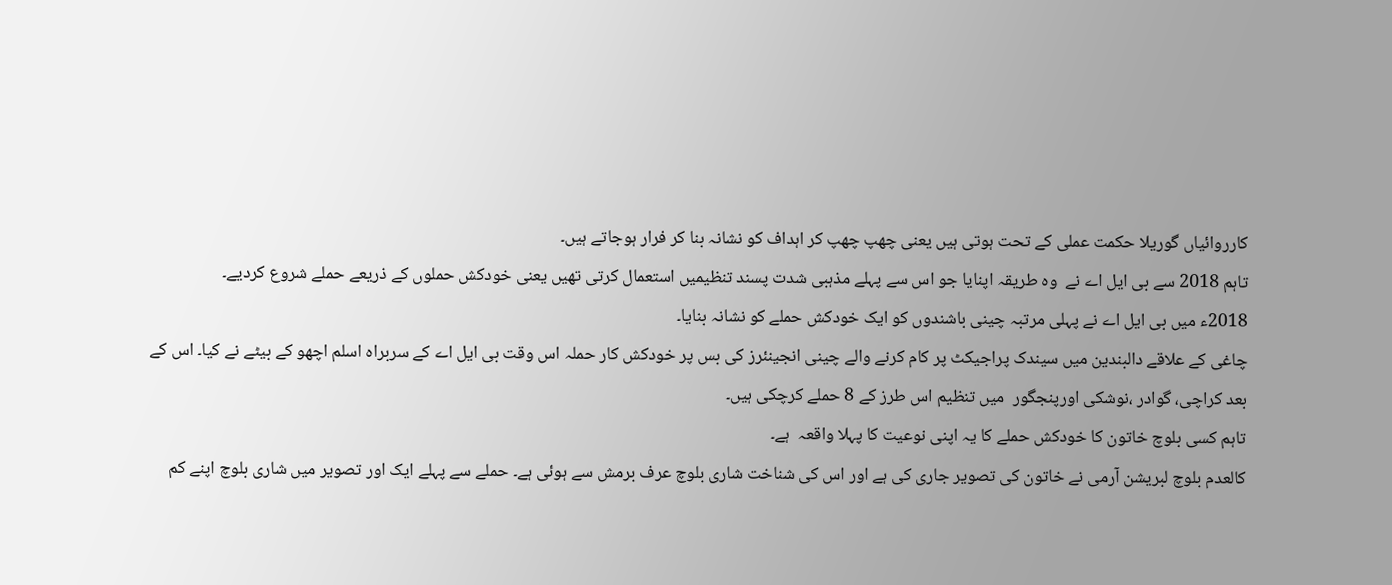کارروائیاں گوریلا حکمت عملی کے تحت ہوتی ہیں یعنی چھپ چھپ کر اہداف کو نشانہ بنا کر فرار ہوجاتے ہیں۔
تاہم 2018 سے بی ایل اے نے  وہ طریقہ اپنایا جو اس سے پہلے مذہبی شدت پسند تنظیمیں استعمال کرتی تھیں یعنی خودکش حملوں کے ذریعے حملے شروع کردیے۔
2018ء میں بی ایل اے نے پہلی مرتبہ چینی باشندوں کو ایک خودکش حملے کو نشانہ بنایا۔
چاغی کے علاقے دالبندین میں سیندک پراجیکٹ پر کام کرنے والے چینی انجینئرز کی بس پر خودکش کار حملہ اس وقت بی ایل اے کے سربراہ اسلم اچھو کے بیٹے نے کیا۔ اس کے بعد کراچی، گوادر ،نوشکی اورپنجگور  میں تنظیم اس طرز کے 8 حملے کرچکی ہیں۔
تاہم کسی بلوچ خاتون کا خودکش حملے کا یہ اپنی نوعیت کا پہلا واقعہ  ہے۔
کالعدم بلوچ لبریشن آرمی نے خاتون کی تصویر جاری کی ہے اور اس کی شناخت شاری بلوچ عرف برمش سے ہوئی ہے۔ حملے سے پہلے ایک اور تصویر میں شاری بلوچ اپنے کم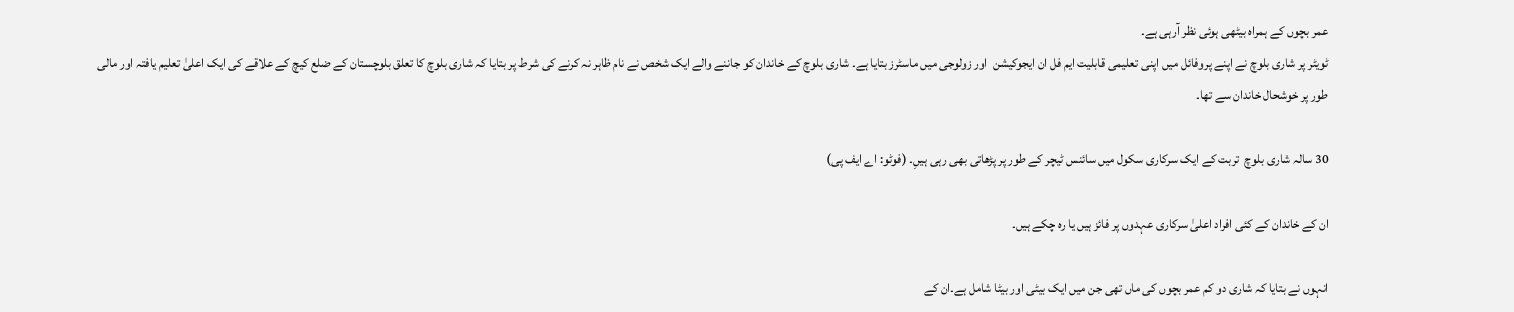عمر بچوں کے ہمراہ بیٹھی ہوئی نظر آرہی ہے۔
ٹویٹر پر شاری بلوچ نے اپنے پروفائل میں اپنی تعلیمی قابلیت ایم فل ان ایجوکیشن  اور زولوجی میں ماسٹرز بتایا ہے۔ شاری بلوچ کے خاندان کو جاننے والے ایک شخص نے نام ظاہر نہ کرنے کی شرط پر بتایا کہ شاری بلوچ کا تعلق بلوچستان کے ضلع کیچ کے علاقے کی ایک اعلیٰ تعلیم یافتہ اور مالی طور پر خوشحال خاندان سے تھا۔

30 سالہ شاری بلوچ  تربت کے ایک سرکاری سکول میں سائنس ٹیچر کے طور پر پڑھاتی بھی رہی ہیںِ۔ (فوٹو: اے ایف پی)

ان کے خاندان کے کئی افراد اعلیٰ سرکاری عہدوں پر فائز ہیں یا رہ چکے ہیں۔

انہوں نے بتایا کہ شاری دو کم عمر بچوں کی ماں تھی جن میں ایک بیٹی اور بیٹا شامل ہے۔ان کے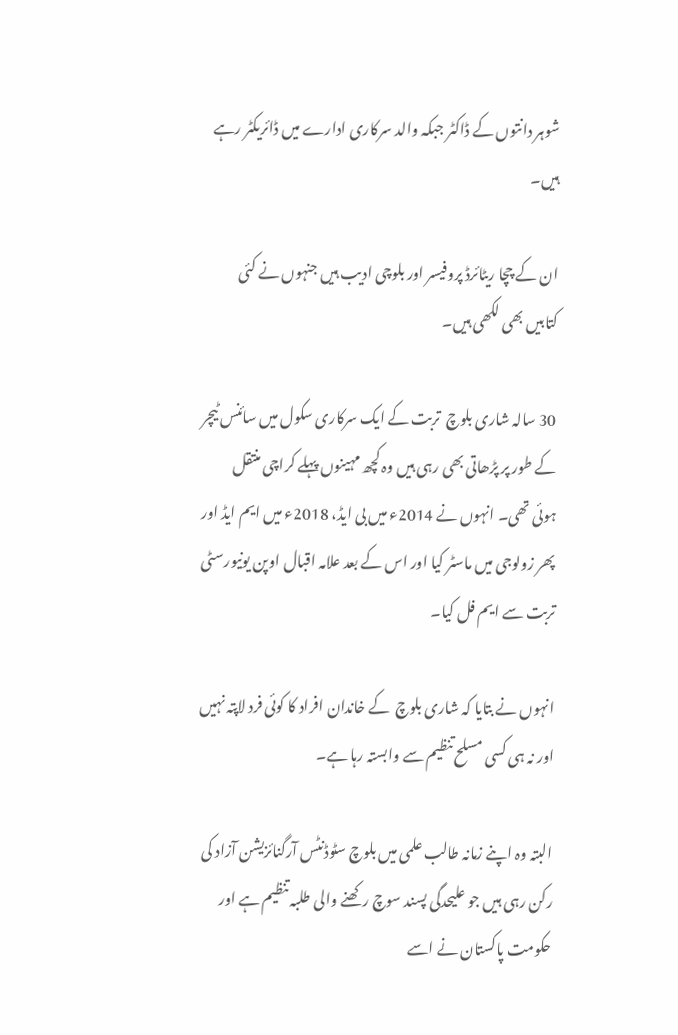شوہر دانتوں کے ڈاکٹر جبکہ والد سرکاری ادارے میں ڈائریکٹر رہے ہیں۔

ان کے چچا ریٹائرڈ پروفیسر اور بلوچی ادیب ہیں جنہوں نے کئی کتابیں بھی لکھی ہیں۔

30 سالہ شاری بلوچ  تربت کے ایک سرکاری سکول میں سائنس ٹیچر کے طور پر پڑھاتی بھی رہی ہیں وہ کچھ مہینوں پہلے کراچی منتقل ہوئی تھی۔ انہوں نے 2014ء میں بی ایڈ، 2018ء میں ایم ایڈ اور پھر زولوجی میں ماسٹر کیا اور اس کے بعد علامہ اقبال اوپن یونیورسٹی تربت سے ایم فل کیا۔

انہوں نے بتایا کہ شاری بلوچ  کے خاندان افراد کا کوئی فرد لاپتہ نہیں اور نہ ہی کسی مسلح تنظیم سے وابستہ رہا ہے۔

البتہ وہ اپنے زمانہ طالب علمی میں بلوچ سٹوڈنٹس آرگنائزیشن آزاد کی رکن رہی ہیں جو علیحدگی پسند سوچ رکھنے والی طلبہ تنظیم ہے اور حکومت پاکستان نے اسے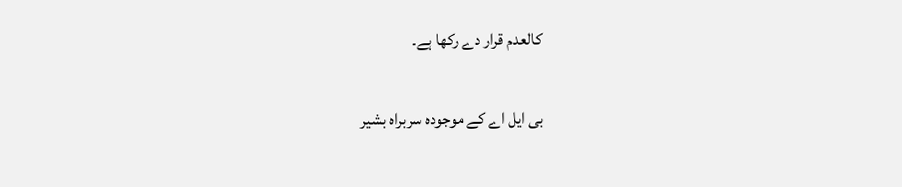کالعدم قرار دے رکھا ہے۔

بی ایل اے کے موجودہ سربراہ بشیر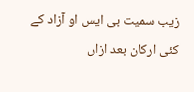زیب سمیت بی ایس او آزاد کے کئی ارکان بعد ازاں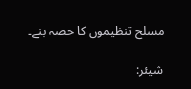مسلح تنظیموں کا حصہ بنے۔

شیئر: